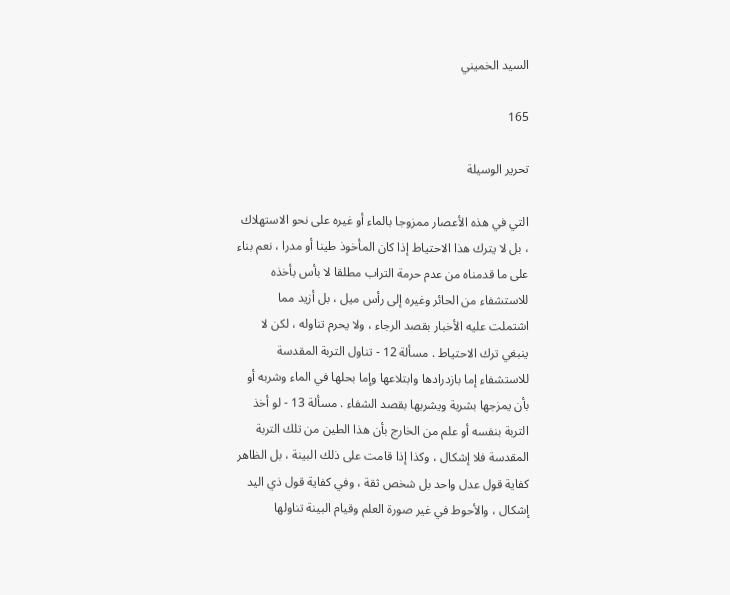السيد الخميني

165

تحرير الوسيلة

التي في هذه الأعصار ممزوجا بالماء أو غيره على نحو الاستهلاك ، بل لا يترك هذا الاحتياط إذا كان المأخوذ طينا أو مدرا ، نعم بناء على ما قدمناه من عدم حرمة التراب مطلقا لا بأس بأخذه للاستشفاء من الحائر وغيره إلى رأس ميل ، بل أزيد مما اشتملت عليه الأخبار بقصد الرجاء ، ولا يحرم تناوله ، لكن لا ينبغي ترك الاحتياط . مسألة 12 - تناول التربة المقدسة للاستشفاء إما بازدرادها وابتلاعها وإما بحلها في الماء وشربه أو بأن يمزجها بشربة ويشربها بقصد الشفاء . مسألة 13 - لو أخذ التربة بنفسه أو علم من الخارج بأن هذا الطين من تلك التربة المقدسة فلا إشكال ، وكذا إذا قامت على ذلك البينة ، بل الظاهر كفاية قول عدل واحد بل شخص ثقة ، وفي كفاية قول ذي اليد إشكال ، والأحوط في غير صورة العلم وقيام البينة تناولها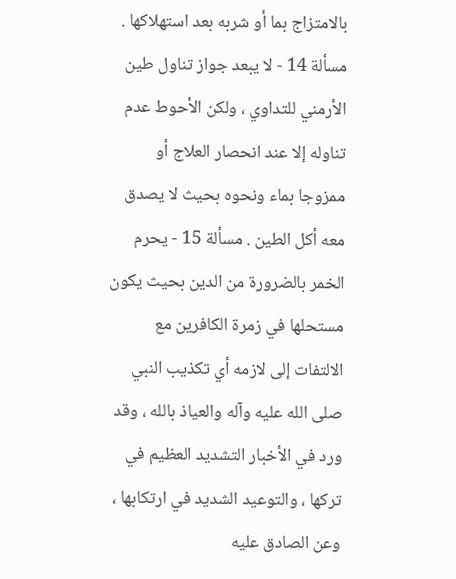بالامتزاج بما أو شربه بعد استهلاكها . مسألة 14 - لا يبعد جواز تناول طين الأرمني للتداوي ، ولكن الأحوط عدم تناوله إلا عند انحصار العلاج أو ممزوجا بماء ونحوه بحيث لا يصدق معه أكل الطين . مسألة 15 - يحرم الخمر بالضرورة من الدين بحيث يكون مستحلها في زمرة الكافرين مع الالتفات إلى لازمه أي تكذيب النبي صلى الله عليه وآله والعياذ بالله ، وقد ورد في الأخبار التشديد العظيم في تركها ، والتوعيد الشديد في ارتكابها ، وعن الصادق عليه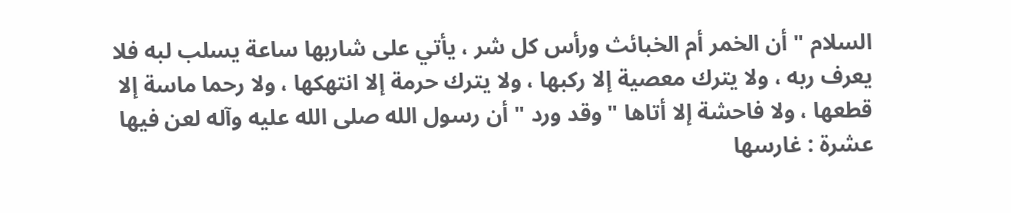السلام " أن الخمر أم الخبائث ورأس كل شر ، يأتي على شاربها ساعة يسلب لبه فلا يعرف ربه ، ولا يترك معصية إلا ركبها ، ولا يترك حرمة إلا انتهكها ، ولا رحما ماسة إلا قطعها ، ولا فاحشة إلا أتاها " وقد ورد " أن رسول الله صلى الله عليه وآله لعن فيها عشرة : غارسها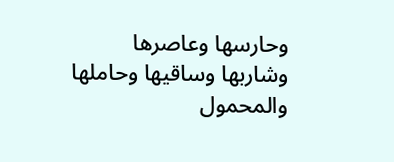وحارسها وعاصرها وشاربها وساقيها وحاملها والمحمول